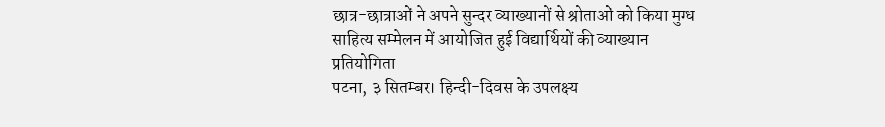छात्र-छात्राओं ने अपने सुन्दर व्याख्यानों से श्रोताओं को किया मुग्ध साहित्य सम्मेलन में आयोजित हुई विद्यार्थियों की व्याख्यान प्रतियोगिता
पटना, ३ सितम्बर। हिन्दी-दिवस के उपलक्ष्य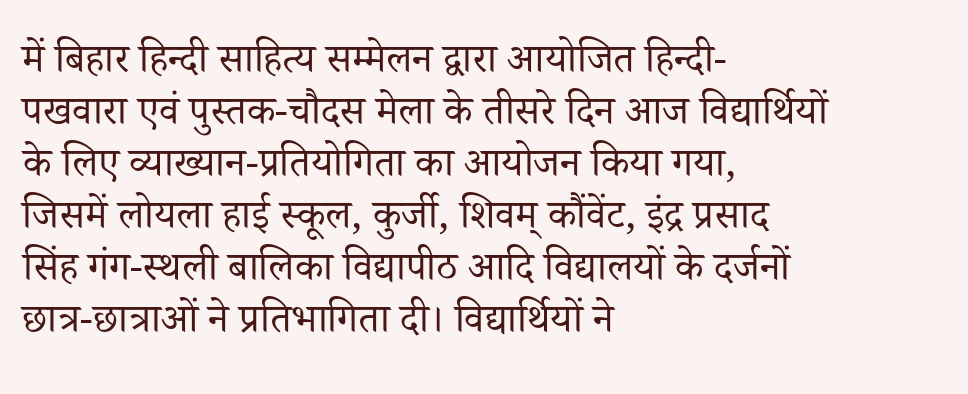में बिहार हिन्दी साहित्य सम्मेलन द्वारा आयोजित हिन्दी-पखवारा एवं पुस्तक-चौदस मेला के तीसरे दिन आज विद्यार्थियों के लिए व्याख्यान-प्रतियोगिता का आयोजन किया गया, जिसमें लोयला हाई स्कूल, कुर्जी, शिवम् कौंवेंट, इंद्र प्रसाद सिंह गंग-स्थली बालिका विद्यापीठ आदि विद्यालयों के दर्जनों छात्र-छात्राओं ने प्रतिभागिता दी। विद्यार्थियों ने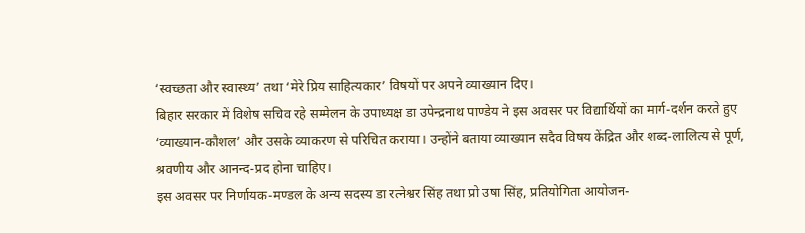‘स्वच्छता और स्वास्थ्य’ तथा ‘मेरे प्रिय साहित्यकार’ विषयों पर अपने व्याख्यान दिए।
बिहार सरकार में विशेष सचिव रहे सम्मेलन के उपाध्यक्ष डा उपेन्द्रनाथ पाण्डेय ने इस अवसर पर विद्यार्थियों का मार्ग-दर्शन करते हुए ‘व्याख्यान-कौशल’ और उसके व्याकरण से परिचित कराया। उन्होंने बताया व्याख्यान सदैव विषय केंद्रित और शब्द-लालित्य से पूर्ण, श्रवणीय और आनन्द-प्रद होना चाहिए।
इस अवसर पर निर्णायक-मण्डल के अन्य सदस्य डा रत्नेश्वर सिंह तथा प्रो उषा सिंह, प्रतियोगिता आयोजन-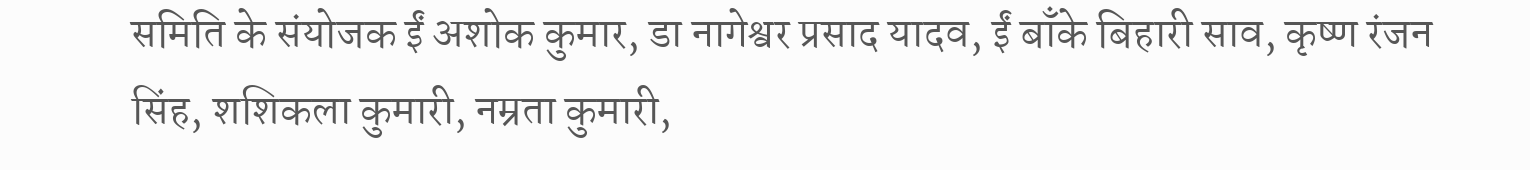समिति के संयोजक ईं अशोक कुमार, डा नागेश्वर प्रसाद यादव, ईं बाँके बिहारी साव, कृष्ण रंजन सिंह, शशिकला कुमारी, नम्रता कुमारी,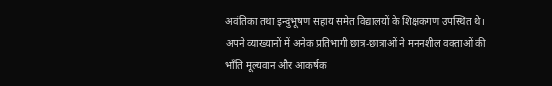अवंतिका तथा इन्दुभूषण सहाय समेत विद्यालयों के शिक्षकगण उपस्थित थे।
अपने व्याख्यानों में अनेक प्रतिभागी छात्र-छात्राओं ने मननशील वक्ताओं की भाँति मूल्यवान और आकर्षक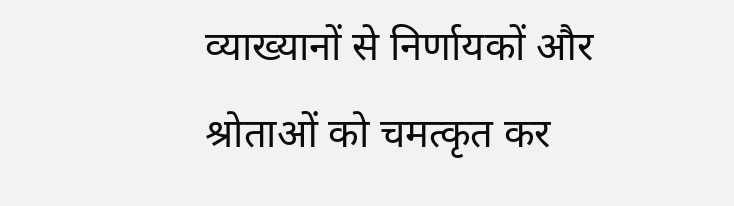व्याख्यानों से निर्णायकों और श्रोताओं को चमत्कृत कर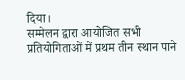दिया।
सम्मेलन द्वारा आयोजित सभी प्रतियोगिताओं में प्रथम तीन स्थान पाने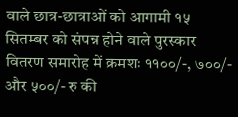वाले छात्र-छात्राओं को आगामी १५ सितम्बर को संपन्न होने वाले पुरस्कार वितरण समारोह में क्रमशः ११००/-, ७००/- और ५००/- रु की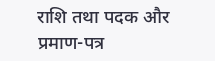राशि तथा पदक और प्रमाण-पत्र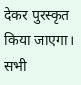देकर पुरस्कृत किया जाएगा। सभी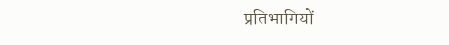प्रतिभागियों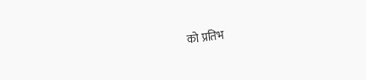को प्रतिभ